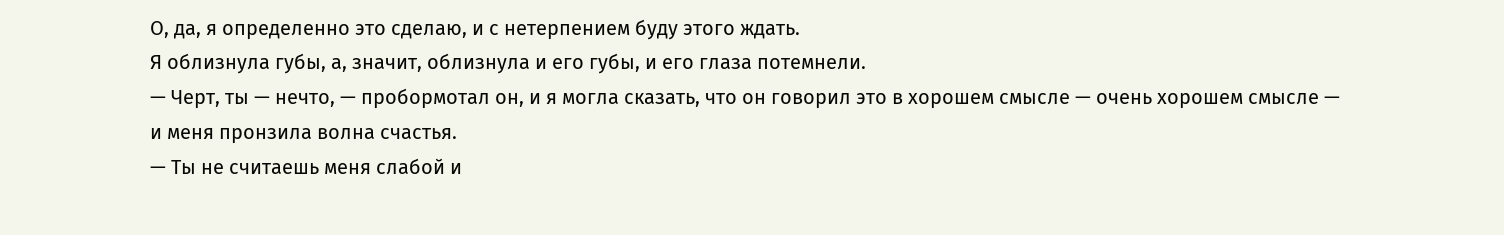О, да, я определенно это сделаю, и с нетерпением буду этого ждать.
Я облизнула губы, а, значит, облизнула и его губы, и его глаза потемнели.
— Черт, ты — нечто, — пробормотал он, и я могла сказать, что он говорил это в хорошем смысле — очень хорошем смысле — и меня пронзила волна счастья.
— Ты не считаешь меня слабой и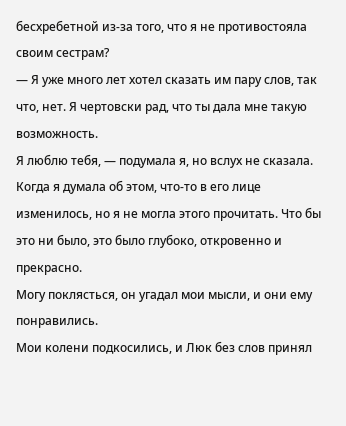бесхребетной из-за того, что я не противостояла своим сестрам?
— Я уже много лет хотел сказать им пару слов, так что, нет. Я чертовски рад, что ты дала мне такую возможность.
Я люблю тебя, — подумала я, но вслух не сказала.
Когда я думала об этом, что-то в его лице изменилось, но я не могла этого прочитать. Что бы это ни было, это было глубоко, откровенно и прекрасно.
Могу поклясться, он угадал мои мысли, и они ему понравились.
Мои колени подкосились, и Люк без слов принял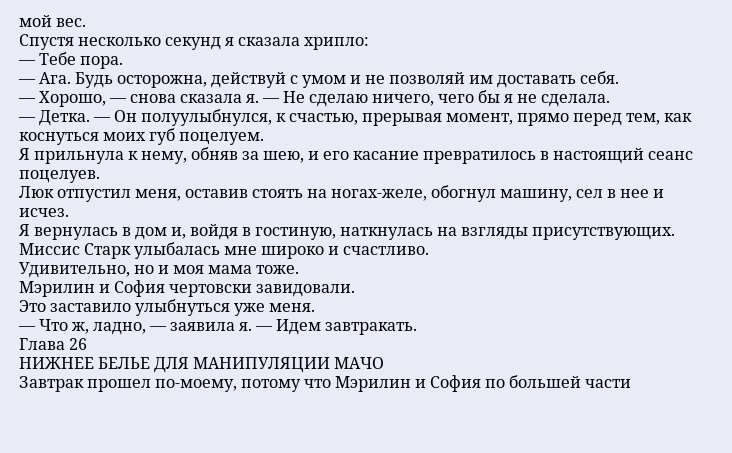мой вес.
Спустя несколько секунд я сказала хрипло:
— Тебе пора.
— Ага. Будь осторожна, действуй с умом и не позволяй им доставать себя.
— Хорошо, — снова сказала я. — Не сделаю ничего, чего бы я не сделала.
— Детка. — Он полуулыбнулся, к счастью, прерывая момент, прямо перед тем, как коснуться моих губ поцелуем.
Я прильнула к нему, обняв за шею, и его касание превратилось в настоящий сеанс поцелуев.
Люк отпустил меня, оставив стоять на ногах-желе, обогнул машину, сел в нее и исчез.
Я вернулась в дом и, войдя в гостиную, наткнулась на взгляды присутствующих.
Миссис Старк улыбалась мне широко и счастливо.
Удивительно, но и моя мама тоже.
Мэрилин и София чертовски завидовали.
Это заставило улыбнуться уже меня.
— Что ж, ладно, — заявила я. — Идем завтракать.
Глава 26
НИЖНЕЕ БЕЛЬЕ ДЛЯ МАНИПУЛЯЦИИ МАЧО
Завтрак прошел по-моему, потому что Мэрилин и София по большей части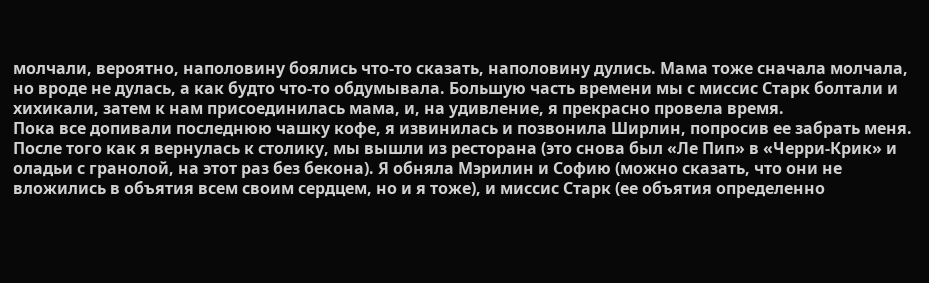молчали, вероятно, наполовину боялись что-то сказать, наполовину дулись. Мама тоже сначала молчала, но вроде не дулась, а как будто что-то обдумывала. Большую часть времени мы с миссис Старк болтали и хихикали, затем к нам присоединилась мама, и, на удивление, я прекрасно провела время.
Пока все допивали последнюю чашку кофе, я извинилась и позвонила Ширлин, попросив ее забрать меня. После того как я вернулась к столику, мы вышли из ресторана (это снова был «Ле Пип» в «Черри-Крик» и оладьи с гранолой, на этот раз без бекона). Я обняла Мэрилин и Софию (можно сказать, что они не вложились в объятия всем своим сердцем, но и я тоже), и миссис Старк (ее объятия определенно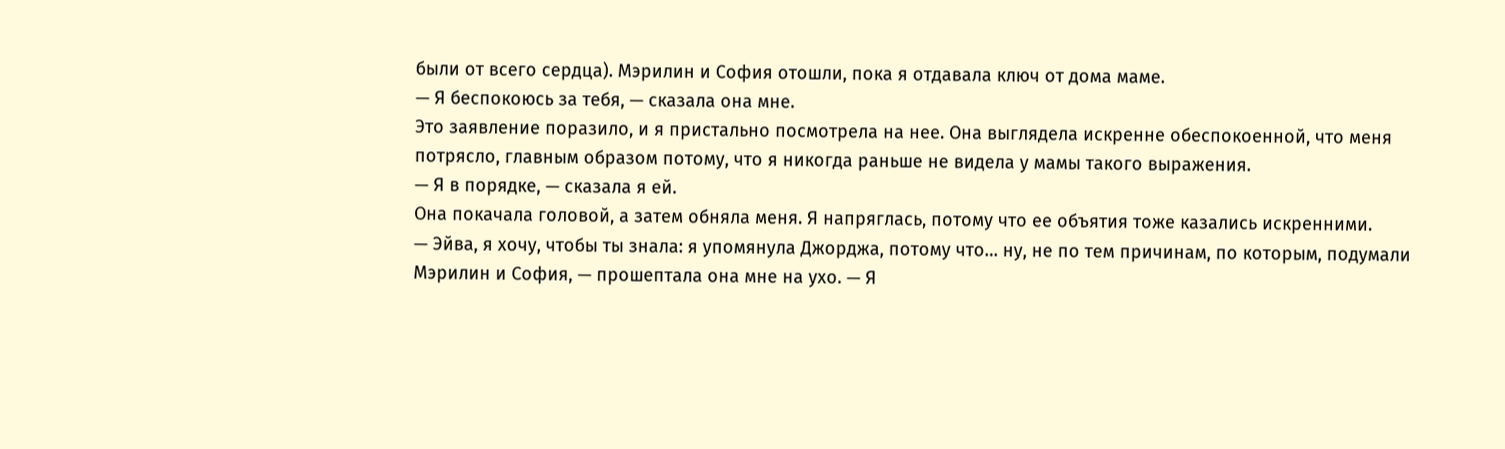были от всего сердца). Мэрилин и София отошли, пока я отдавала ключ от дома маме.
— Я беспокоюсь за тебя, — сказала она мне.
Это заявление поразило, и я пристально посмотрела на нее. Она выглядела искренне обеспокоенной, что меня потрясло, главным образом потому, что я никогда раньше не видела у мамы такого выражения.
— Я в порядке, — сказала я ей.
Она покачала головой, а затем обняла меня. Я напряглась, потому что ее объятия тоже казались искренними.
— Эйва, я хочу, чтобы ты знала: я упомянула Джорджа, потому что… ну, не по тем причинам, по которым, подумали Мэрилин и София, — прошептала она мне на ухо. — Я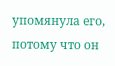упомянула его, потому что он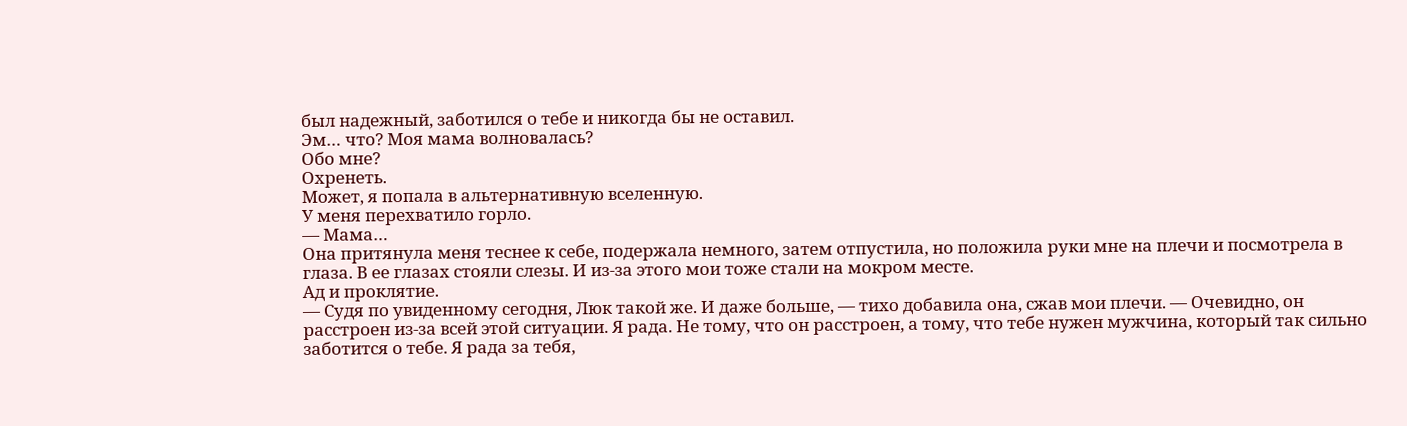был надежный, заботился о тебе и никогда бы не оставил.
Эм… что? Моя мама волновалась?
Обо мне?
Охренеть.
Может, я попала в альтернативную вселенную.
У меня перехватило горло.
— Мама…
Она притянула меня теснее к себе, подержала немного, затем отпустила, но положила руки мне на плечи и посмотрела в глаза. В ее глазах стояли слезы. И из-за этого мои тоже стали на мокром месте.
Ад и проклятие.
— Судя по увиденному сегодня, Люк такой же. И даже больше, — тихо добавила она, сжав мои плечи. — Очевидно, он расстроен из-за всей этой ситуации. Я рада. Не тому, что он расстроен, а тому, что тебе нужен мужчина, который так сильно заботится о тебе. Я рада за тебя,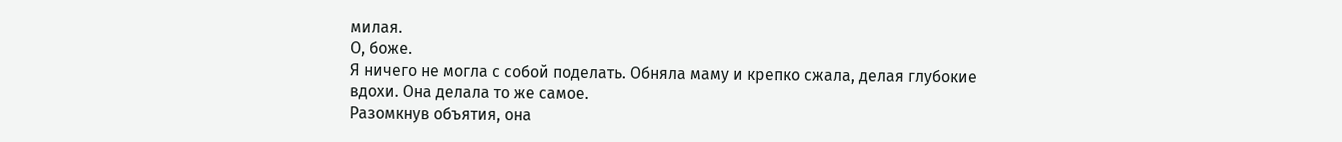милая.
О, боже.
Я ничего не могла с собой поделать. Обняла маму и крепко сжала, делая глубокие вдохи. Она делала то же самое.
Разомкнув объятия, она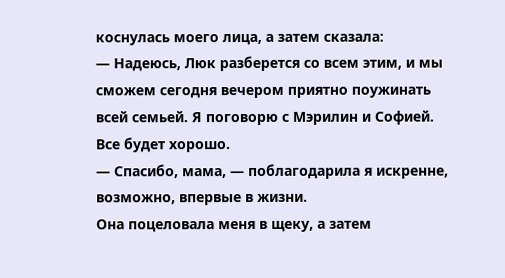коснулась моего лица, а затем сказала:
— Надеюсь, Люк разберется со всем этим, и мы сможем сегодня вечером приятно поужинать всей семьей. Я поговорю с Мэрилин и Софией. Все будет хорошо.
— Спасибо, мама, — поблагодарила я искренне, возможно, впервые в жизни.
Она поцеловала меня в щеку, а затем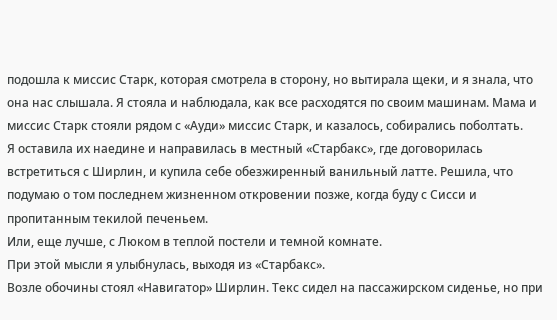подошла к миссис Старк, которая смотрела в сторону, но вытирала щеки, и я знала, что она нас слышала. Я стояла и наблюдала, как все расходятся по своим машинам. Мама и миссис Старк стояли рядом с «Ауди» миссис Старк, и казалось, собирались поболтать.
Я оставила их наедине и направилась в местный «Старбакс», где договорилась встретиться с Ширлин, и купила себе обезжиренный ванильный латте. Решила, что подумаю о том последнем жизненном откровении позже, когда буду с Сисси и пропитанным текилой печеньем.
Или, еще лучше, с Люком в теплой постели и темной комнате.
При этой мысли я улыбнулась, выходя из «Старбакс».
Возле обочины стоял «Навигатор» Ширлин. Текс сидел на пассажирском сиденье, но при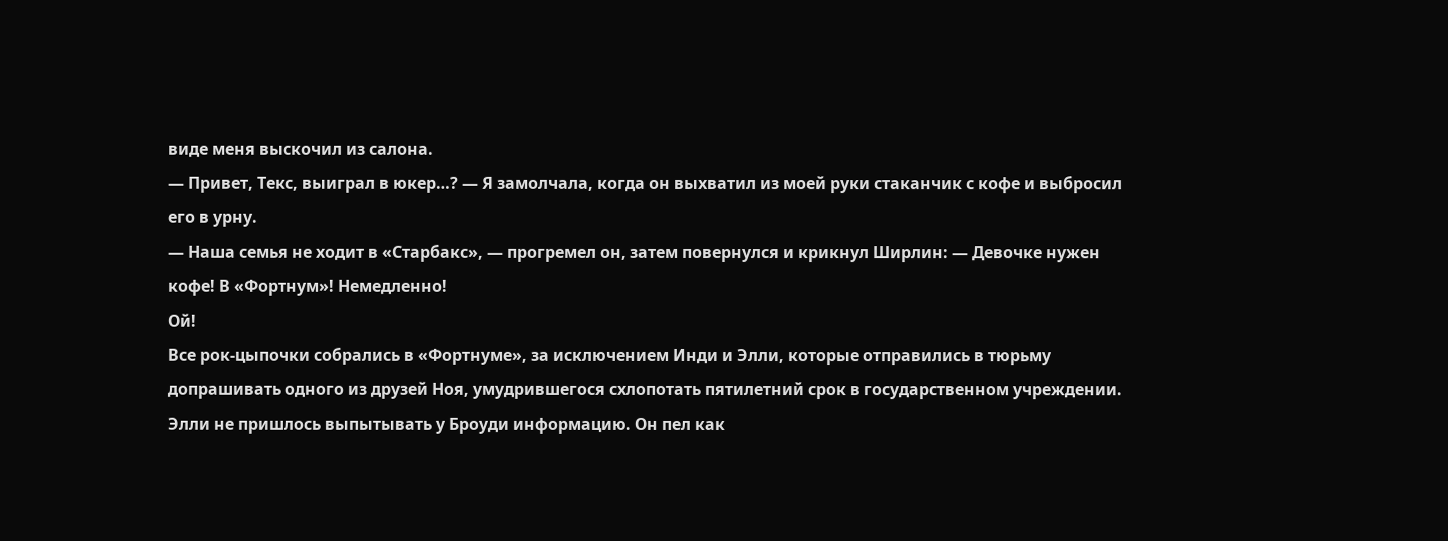виде меня выскочил из салона.
— Привет, Текс, выиграл в юкер…? — Я замолчала, когда он выхватил из моей руки стаканчик с кофе и выбросил его в урну.
— Наша семья не ходит в «Старбакс», — прогремел он, затем повернулся и крикнул Ширлин: — Девочке нужен кофе! В «Фортнум»! Немедленно!
Ой!
Все рок-цыпочки собрались в «Фортнуме», за исключением Инди и Элли, которые отправились в тюрьму допрашивать одного из друзей Ноя, умудрившегося схлопотать пятилетний срок в государственном учреждении.
Элли не пришлось выпытывать у Броуди информацию. Он пел как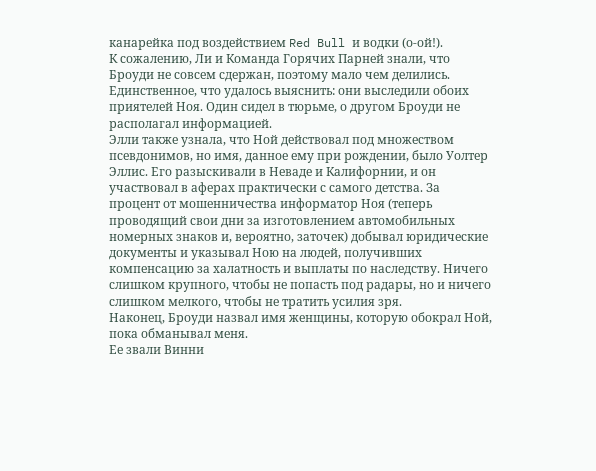канарейка под воздействием Red Bull и водки (о-ой!).
К сожалению, Ли и Команда Горячих Парней знали, что Броуди не совсем сдержан, поэтому мало чем делились. Единственное, что удалось выяснить: они выследили обоих приятелей Ноя. Один сидел в тюрьме, о другом Броуди не располагал информацией.
Элли также узнала, что Ной действовал под множеством псевдонимов, но имя, данное ему при рождении, было Уолтер Эллис. Его разыскивали в Неваде и Калифорнии, и он участвовал в аферах практически с самого детства. За процент от мошенничества информатор Ноя (теперь проводящий свои дни за изготовлением автомобильных номерных знаков и, вероятно, заточек) добывал юридические документы и указывал Ною на людей, получивших компенсацию за халатность и выплаты по наследству. Ничего слишком крупного, чтобы не попасть под радары, но и ничего слишком мелкого, чтобы не тратить усилия зря.
Наконец, Броуди назвал имя женщины, которую обокрал Ной, пока обманывал меня.
Ее звали Винни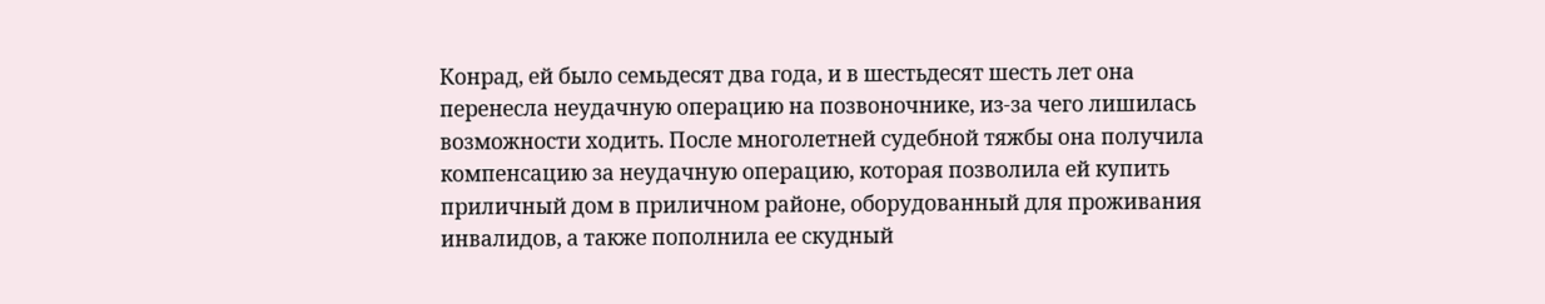Конрад, ей было семьдесят два года, и в шестьдесят шесть лет она перенесла неудачную операцию на позвоночнике, из-за чего лишилась возможности ходить. После многолетней судебной тяжбы она получила компенсацию за неудачную операцию, которая позволила ей купить приличный дом в приличном районе, оборудованный для проживания инвалидов, а также пополнила ее скудный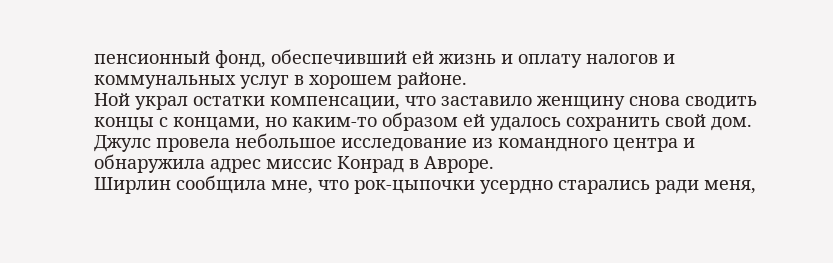пенсионный фонд, обеспечивший ей жизнь и оплату налогов и коммунальных услуг в хорошем районе.
Ной украл остатки компенсации, что заставило женщину снова сводить концы с концами, но каким-то образом ей удалось сохранить свой дом.
Джулс провела небольшое исследование из командного центра и обнаружила адрес миссис Конрад в Авроре.
Ширлин сообщила мне, что рок-цыпочки усердно старались ради меня,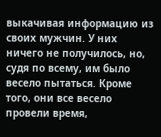выкачивая информацию из своих мужчин. У них ничего не получилось, но, судя по всему, им было весело пытаться. Кроме того, они все весело провели время,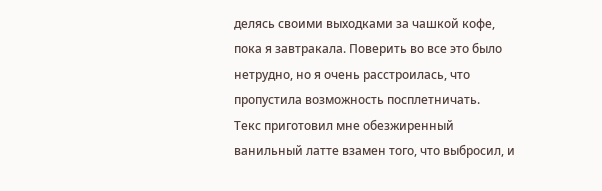делясь своими выходками за чашкой кофе, пока я завтракала. Поверить во все это было нетрудно, но я очень расстроилась, что пропустила возможность посплетничать.
Текс приготовил мне обезжиренный ванильный латте взамен того, что выбросил, и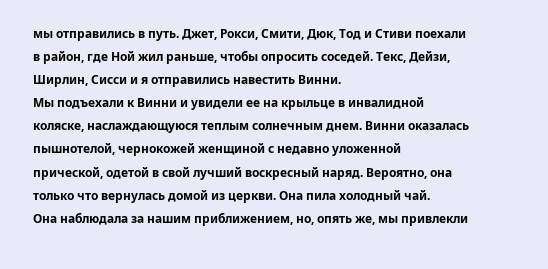мы отправились в путь. Джет, Рокси, Смити, Дюк, Тод и Стиви поехали в район, где Ной жил раньше, чтобы опросить соседей. Текс, Дейзи, Ширлин, Сисси и я отправились навестить Винни.
Мы подъехали к Винни и увидели ее на крыльце в инвалидной коляске, наслаждающуюся теплым солнечным днем. Винни оказалась пышнотелой, чернокожей женщиной с недавно уложенной прической, одетой в свой лучший воскресный наряд. Вероятно, она только что вернулась домой из церкви. Она пила холодный чай.
Она наблюдала за нашим приближением, но, опять же, мы привлекли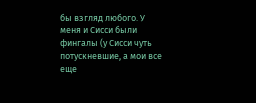бы взгляд любого. У меня и Сисси были фингалы (у Сисси чуть потускневшие, а мои все еще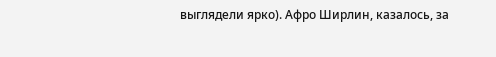выглядели ярко). Афро Ширлин, казалось, за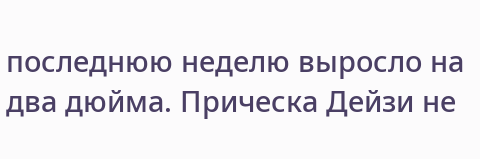последнюю неделю выросло на два дюйма. Прическа Дейзи не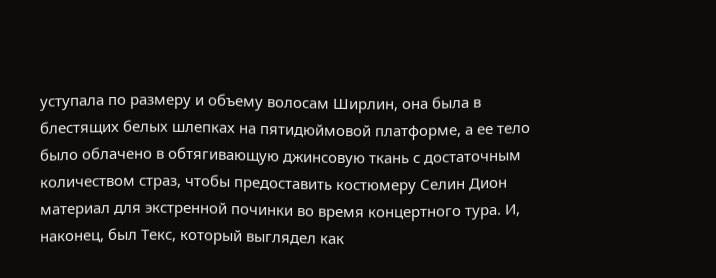уступала по размеру и объему волосам Ширлин, она была в блестящих белых шлепках на пятидюймовой платформе, а ее тело было облачено в обтягивающую джинсовую ткань с достаточным количеством страз, чтобы предоставить костюмеру Селин Дион материал для экстренной починки во время концертного тура. И, наконец, был Текс, который выглядел как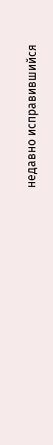недавно исправившийся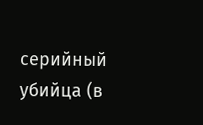серийный убийца (в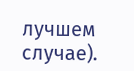лучшем случае).